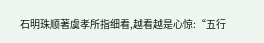石明珠顺著虞孝所指细看,越看越是心惊:“五行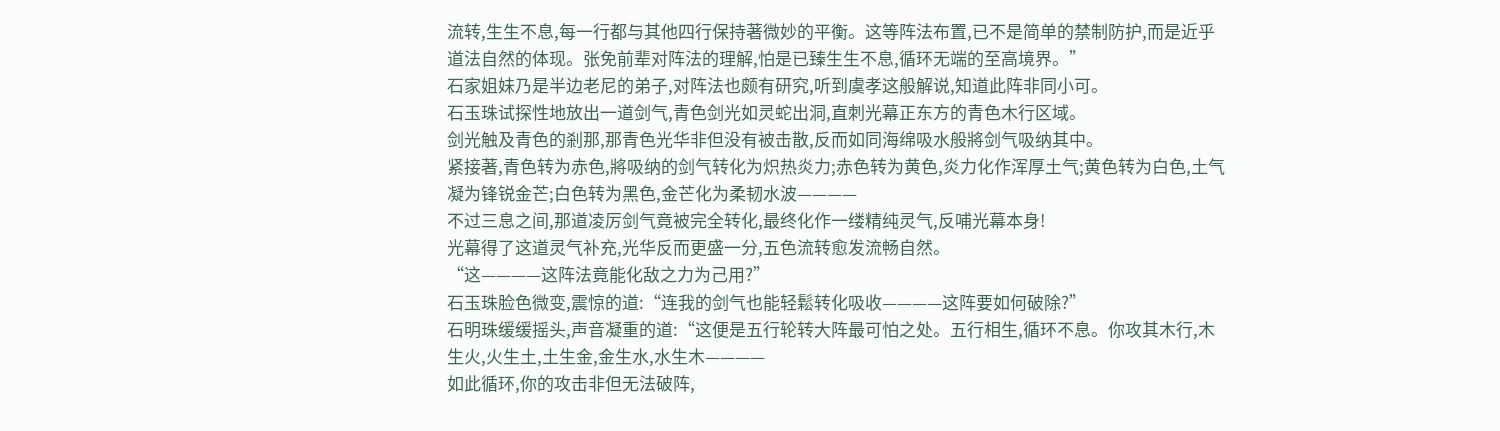流转,生生不息,每一行都与其他四行保持著微妙的平衡。这等阵法布置,已不是简单的禁制防护,而是近乎道法自然的体现。张免前辈对阵法的理解,怕是已臻生生不息,循环无端的至高境界。”
石家姐妹乃是半边老尼的弟子,对阵法也颇有研究,听到虞孝这般解说,知道此阵非同小可。
石玉珠试探性地放出一道剑气,青色剑光如灵蛇出洞,直刺光幕正东方的青色木行区域。
剑光触及青色的剎那,那青色光华非但没有被击散,反而如同海绵吸水般將剑气吸纳其中。
紧接著,青色转为赤色,將吸纳的剑气转化为炽热炎力;赤色转为黄色,炎力化作浑厚土气;黄色转为白色,土气凝为锋锐金芒;白色转为黑色,金芒化为柔韧水波————
不过三息之间,那道凌厉剑气竟被完全转化,最终化作一缕精纯灵气,反哺光幕本身!
光幕得了这道灵气补充,光华反而更盛一分,五色流转愈发流畅自然。
“这————这阵法竟能化敌之力为己用?”
石玉珠脸色微变,震惊的道:“连我的剑气也能轻鬆转化吸收————这阵要如何破除?”
石明珠缓缓摇头,声音凝重的道:“这便是五行轮转大阵最可怕之处。五行相生,循环不息。你攻其木行,木生火,火生土,土生金,金生水,水生木————
如此循环,你的攻击非但无法破阵,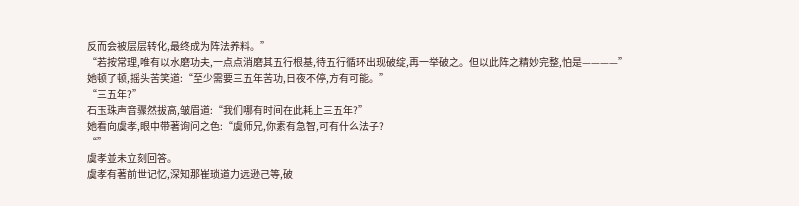反而会被层层转化,最终成为阵法养料。”
“若按常理,唯有以水磨功夫,一点点消磨其五行根基,待五行循环出现破绽,再一举破之。但以此阵之精妙完整,怕是————”
她顿了顿,摇头苦笑道:“至少需要三五年苦功,日夜不停,方有可能。”
“三五年?”
石玉珠声音骤然拔高,皱眉道:“我们哪有时间在此耗上三五年?”
她看向虞孝,眼中带著询问之色:“虞师兄,你素有急智,可有什么法子?
“”
虞孝並未立刻回答。
虞孝有著前世记忆,深知那崔琐道力远逊己等,破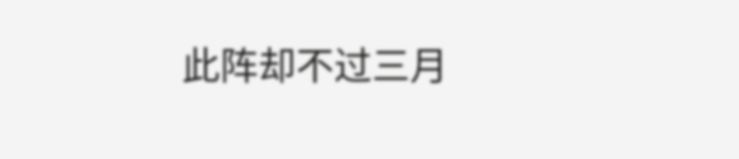此阵却不过三月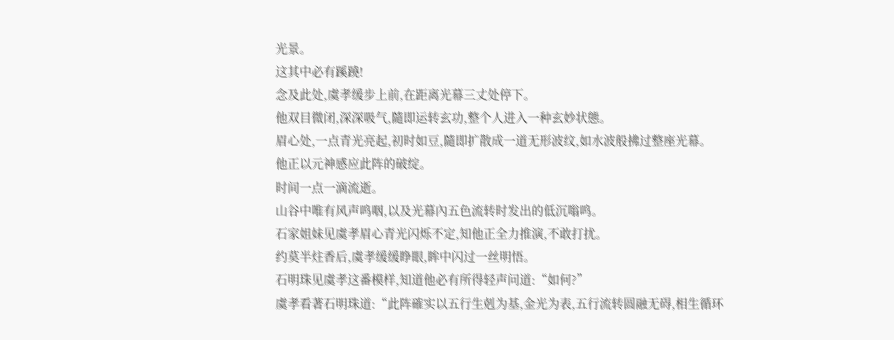光景。
这其中必有蹊蹺!
念及此处,虞孝缓步上前,在距离光幕三丈处停下。
他双目微闭,深深吸气,隨即运转玄功,整个人进入一种玄妙状態。
眉心处,一点青光亮起,初时如豆,隨即扩散成一道无形波纹,如水波般拂过整座光幕。
他正以元神感应此阵的破绽。
时间一点一滴流逝。
山谷中唯有风声鸣咽,以及光幕內五色流转时发出的低沉嗡鸣。
石家姐妹见虞孝眉心青光闪烁不定,知他正全力推演,不敢打扰。
约莫半炷香后,虞孝缓缓睁眼,眸中闪过一丝明悟。
石明珠见虞孝这番模样,知道他必有所得轻声问道:“如何?”
虞孝看著石明珠道:“此阵確实以五行生剋为基,金光为表,五行流转圆融无碍,相生循环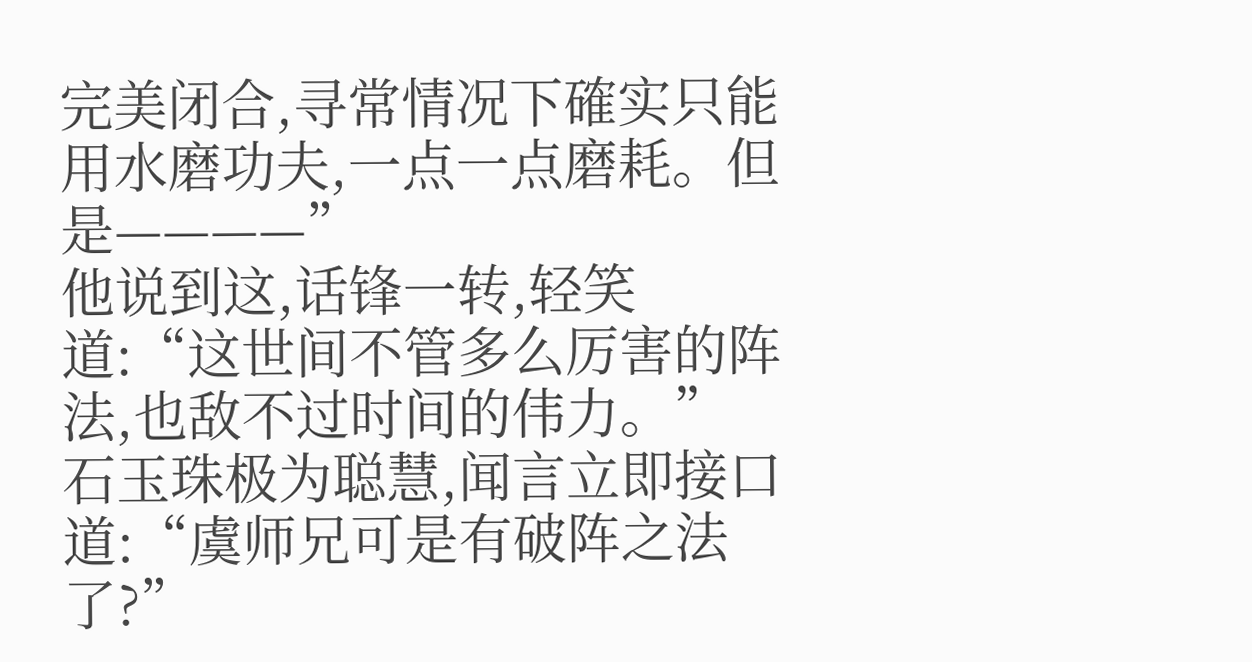完美闭合,寻常情况下確实只能用水磨功夫,一点一点磨耗。但是————”
他说到这,话锋一转,轻笑道:“这世间不管多么厉害的阵法,也敌不过时间的伟力。”
石玉珠极为聪慧,闻言立即接口道:“虞师兄可是有破阵之法了?”